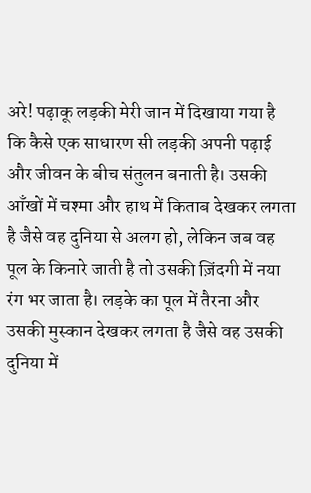अरे! पढ़ाकू लड़की मेरी जान में दिखाया गया है कि कैसे एक साधारण सी लड़की अपनी पढ़ाई और जीवन के बीच संतुलन बनाती है। उसकी आँखों में चश्मा और हाथ में किताब देखकर लगता है जैसे वह दुनिया से अलग हो, लेकिन जब वह पूल के किनारे जाती है तो उसकी ज़िंदगी में नया रंग भर जाता है। लड़के का पूल में तैरना और उसकी मुस्कान देखकर लगता है जैसे वह उसकी दुनिया में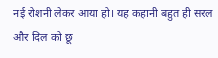नई रोशनी लेकर आया हो। यह कहानी बहुत ही सरल और दिल को छू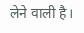लेने वाली है।